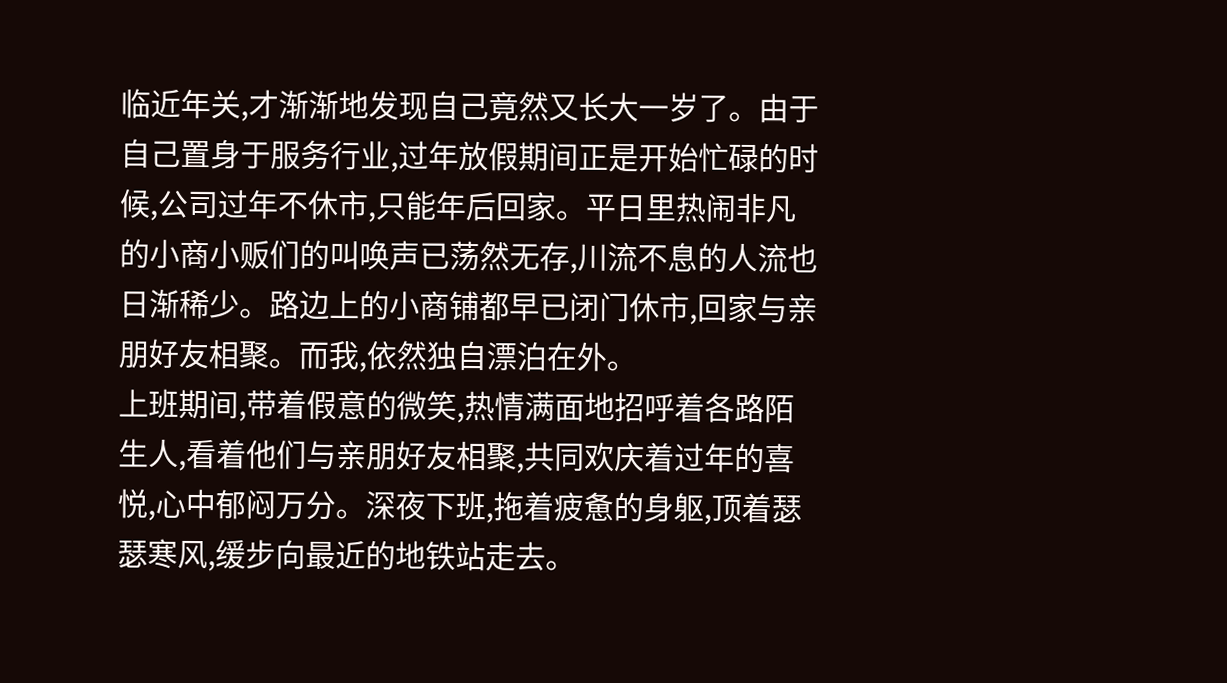临近年关,才渐渐地发现自己竟然又长大一岁了。由于自己置身于服务行业,过年放假期间正是开始忙碌的时候,公司过年不休市,只能年后回家。平日里热闹非凡的小商小贩们的叫唤声已荡然无存,川流不息的人流也日渐稀少。路边上的小商铺都早已闭门休市,回家与亲朋好友相聚。而我,依然独自漂泊在外。
上班期间,带着假意的微笑,热情满面地招呼着各路陌生人,看着他们与亲朋好友相聚,共同欢庆着过年的喜悦,心中郁闷万分。深夜下班,拖着疲惫的身躯,顶着瑟瑟寒风,缓步向最近的地铁站走去。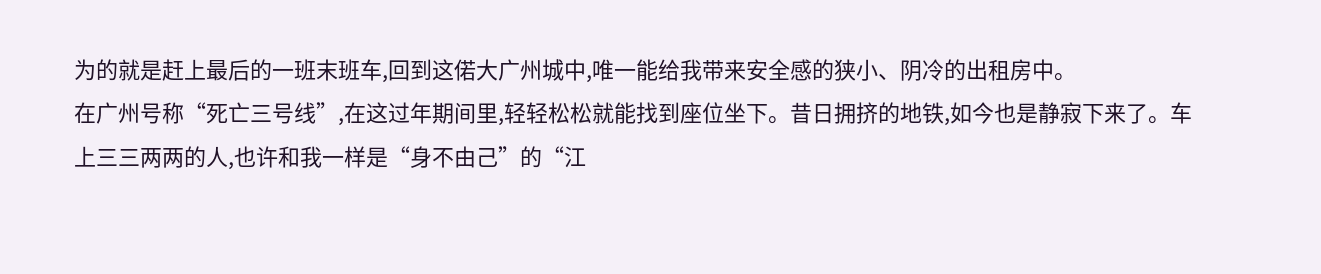为的就是赶上最后的一班末班车,回到这偌大广州城中,唯一能给我带来安全感的狭小、阴冷的出租房中。
在广州号称“死亡三号线”,在这过年期间里,轻轻松松就能找到座位坐下。昔日拥挤的地铁,如今也是静寂下来了。车上三三两两的人,也许和我一样是“身不由己”的“江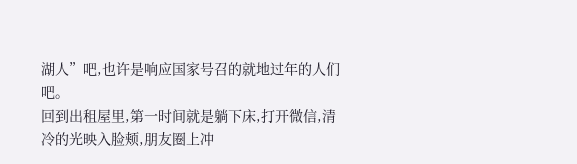湖人”吧,也许是响应国家号召的就地过年的人们吧。
回到出租屋里,第一时间就是躺下床,打开微信,清冷的光映入脸颊,朋友圈上冲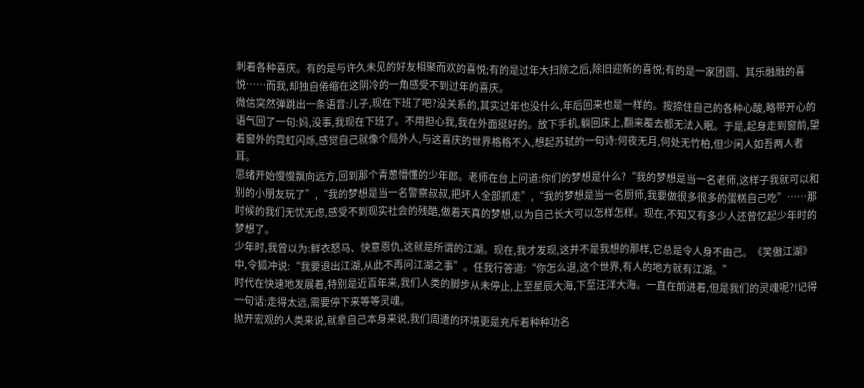刺着各种喜庆。有的是与许久未见的好友相聚而欢的喜悦;有的是过年大扫除之后,除旧迎新的喜悦;有的是一家团圆、其乐融融的喜悦……而我,却独自倦缩在这阴冷的一角感受不到过年的喜庆。
微信突然弹跳出一条语音:儿子,现在下班了吧?没关系的,其实过年也没什么,年后回来也是一样的。按捺住自己的各种心酸,略带开心的语气回了一句:妈,没事,我现在下班了。不用担心我,我在外面挺好的。放下手机,躺回床上,翻来覆去都无法入眠。于是,起身走到窗前,望着窗外的霓虹闪烁,感觉自己就像个局外人,与这喜庆的世界格格不入,想起苏轼的一句诗:何夜无月,何处无竹柏,但少闲人如吾两人者耳。
思绪开始慢慢飘向远方,回到那个青葱懵懂的少年郎。老师在台上问道:你们的梦想是什么?“我的梦想是当一名老师,这样子我就可以和别的小朋友玩了”,“我的梦想是当一名警察叔叔,把坏人全部抓走”,“我的梦想是当一名厨师,我要做很多很多的蛋糕自己吃”……那时候的我们无忧无虑,感受不到现实社会的残酷,做着天真的梦想,以为自己长大可以怎样怎样。现在,不知又有多少人还曾忆起少年时的梦想了。
少年时,我曾以为:鲜衣怒马、快意恩仇,这就是所谓的江湖。现在,我才发现,这并不是我想的那样,它总是令人身不由己。《笑傲江湖》中,令狐冲说:“我要退出江湖,从此不再问江湖之事”。任我行答道:“你怎么退,这个世界,有人的地方就有江湖。”
时代在快速地发展着,特别是近百年来,我们人类的脚步从未停止,上至星辰大海,下至汪洋大海。一直在前进着,但是我们的灵魂呢?!记得一句话:走得太远,需要停下来等等灵魂。
抛开宏观的人类来说,就拿自己本身来说,我们周遭的环境更是充斥着种种功名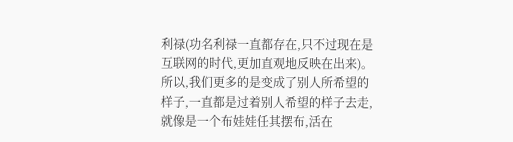利禄(功名利禄一直都存在,只不过现在是互联网的时代,更加直观地反映在出来)。所以,我们更多的是变成了别人所希望的样子,一直都是过着别人希望的样子去走,就像是一个布娃娃任其摆布,活在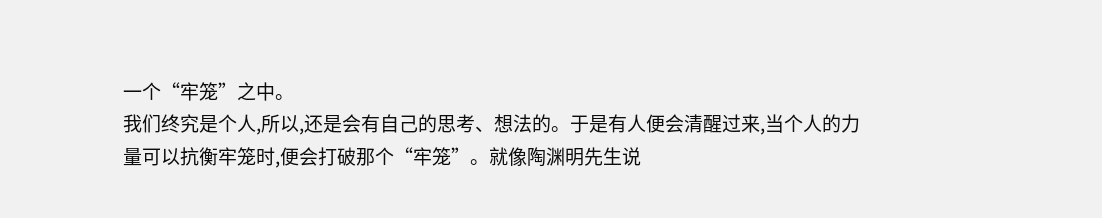一个“牢笼”之中。
我们终究是个人,所以,还是会有自己的思考、想法的。于是有人便会清醒过来,当个人的力量可以抗衡牢笼时,便会打破那个“牢笼”。就像陶渊明先生说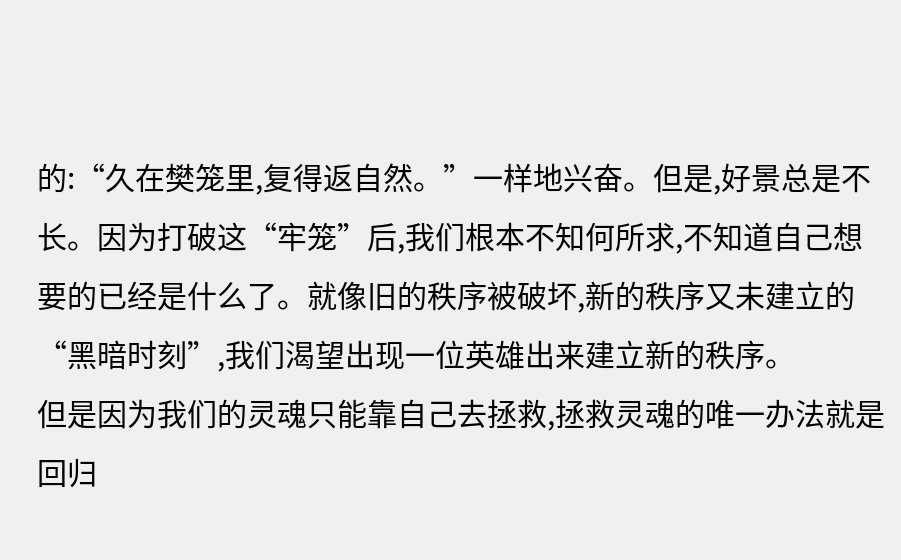的:“久在樊笼里,复得返自然。”一样地兴奋。但是,好景总是不长。因为打破这“牢笼”后,我们根本不知何所求,不知道自己想要的已经是什么了。就像旧的秩序被破坏,新的秩序又未建立的“黑暗时刻”,我们渴望出现一位英雄出来建立新的秩序。
但是因为我们的灵魂只能靠自己去拯救,拯救灵魂的唯一办法就是回归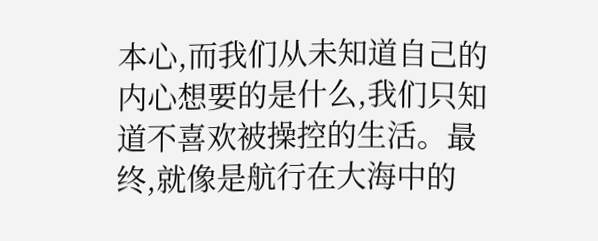本心,而我们从未知道自己的内心想要的是什么,我们只知道不喜欢被操控的生活。最终,就像是航行在大海中的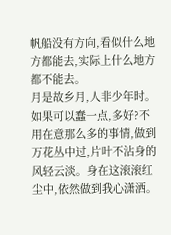帆船没有方向,看似什么地方都能去,实际上什么地方都不能去。
月是故乡月,人非少年时。如果可以蠢一点,多好?不用在意那么多的事情,做到万花丛中过,片叶不沾身的风轻云淡。身在这滚滚红尘中,依然做到我心潇洒。